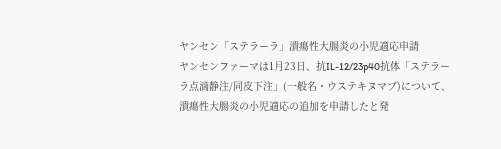ヤンセン「ステラーラ」潰瘍性大腸炎の小児適応申請
ヤンセンファーマは1月23日、抗IL-12/23p40抗体「ステラーラ点滴静注/同皮下注」(一般名・ウステキヌマブ)について、潰瘍性大腸炎の小児適応の追加を申請したと発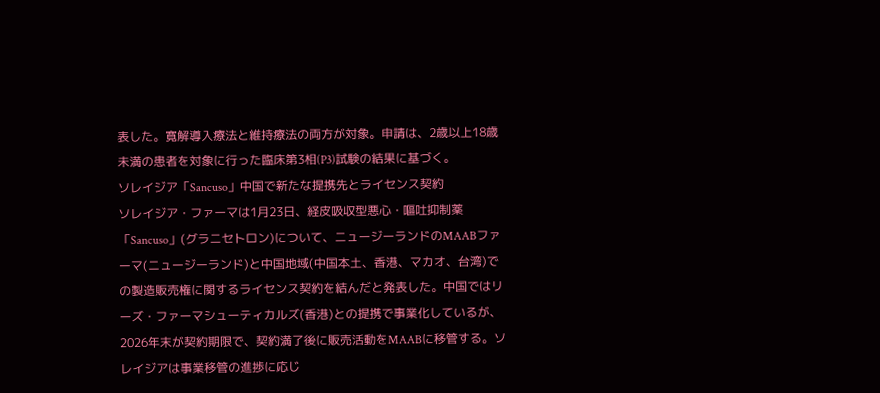表した。寛解導入療法と維持療法の両方が対象。申請は、2歳以上18歳未満の患者を対象に行った臨床第3相(P3)試験の結果に基づく。
ソレイジア「Sancuso」中国で新たな提携先とライセンス契約
ソレイジア・ファーマは1月23日、経皮吸収型悪心・嘔吐抑制薬「Sancuso」(グラニセトロン)について、ニュージーランドのMAABファーマ(ニュージーランド)と中国地域(中国本土、香港、マカオ、台湾)での製造販売権に関するライセンス契約を結んだと発表した。中国ではリーズ・ファーマシューティカルズ(香港)との提携で事業化しているが、2026年末が契約期限で、契約満了後に販売活動をMAABに移管する。ソレイジアは事業移管の進捗に応じ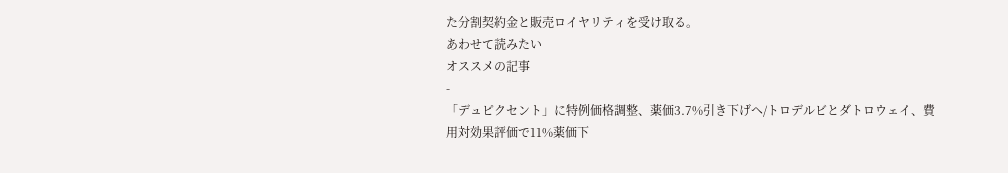た分割契約金と販売ロイヤリティを受け取る。
あわせて読みたい
オススメの記事
-
「デュピクセント」に特例価格調整、薬価3.7%引き下げへ/トロデルビとダトロウェイ、費用対効果評価で11%薬価下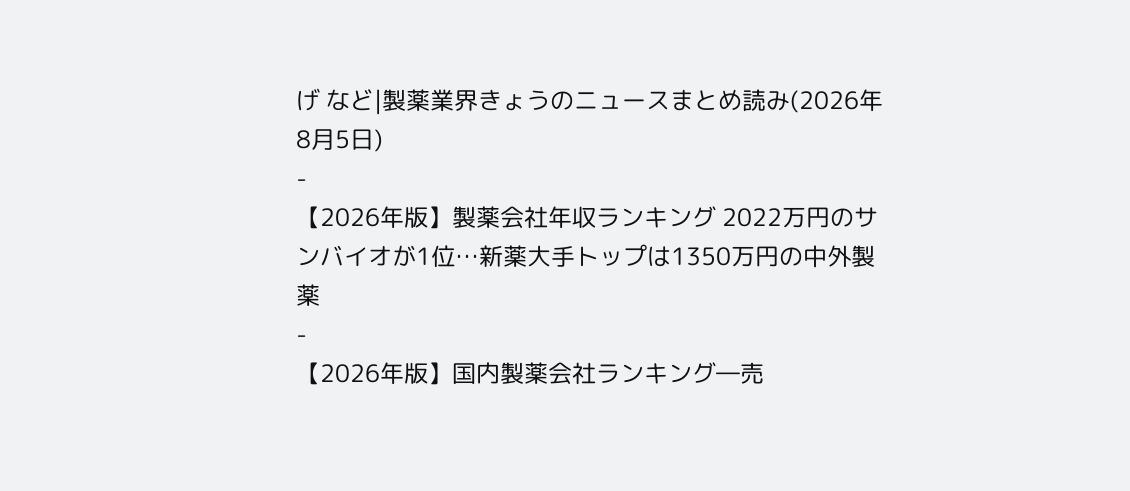げ など|製薬業界きょうのニュースまとめ読み(2026年8月5日)
-
【2026年版】製薬会社年収ランキング 2022万円のサンバイオが1位…新薬大手トップは1350万円の中外製薬
-
【2026年版】国内製薬会社ランキング―売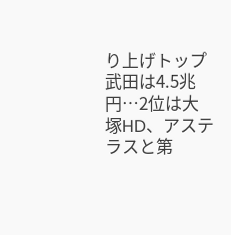り上げトップ武田は4.5兆円…2位は大塚HD、アステラスと第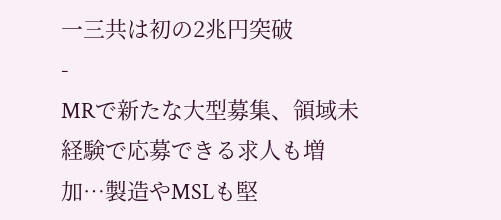一三共は初の2兆円突破
-
MRで新たな大型募集、領域未経験で応募できる求人も増加…製造やMSLも堅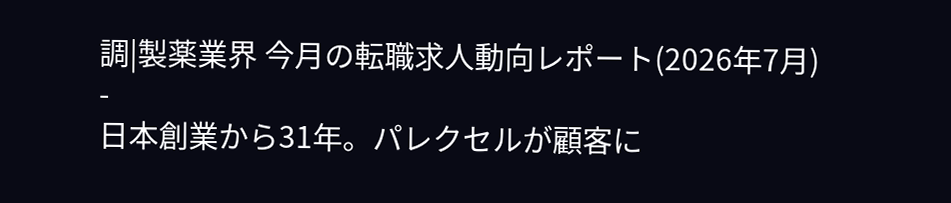調|製薬業界 今月の転職求人動向レポート(2026年7月)
-
日本創業から31年。パレクセルが顧客に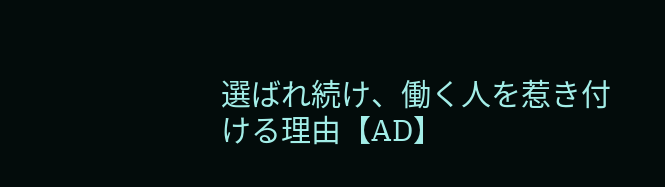選ばれ続け、働く人を惹き付ける理由【AD】